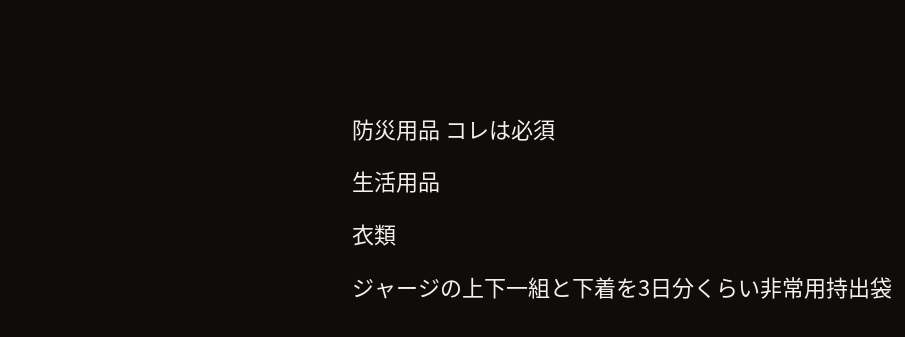防災用品 コレは必須

生活用品

衣類

ジャージの上下一組と下着を3日分くらい非常用持出袋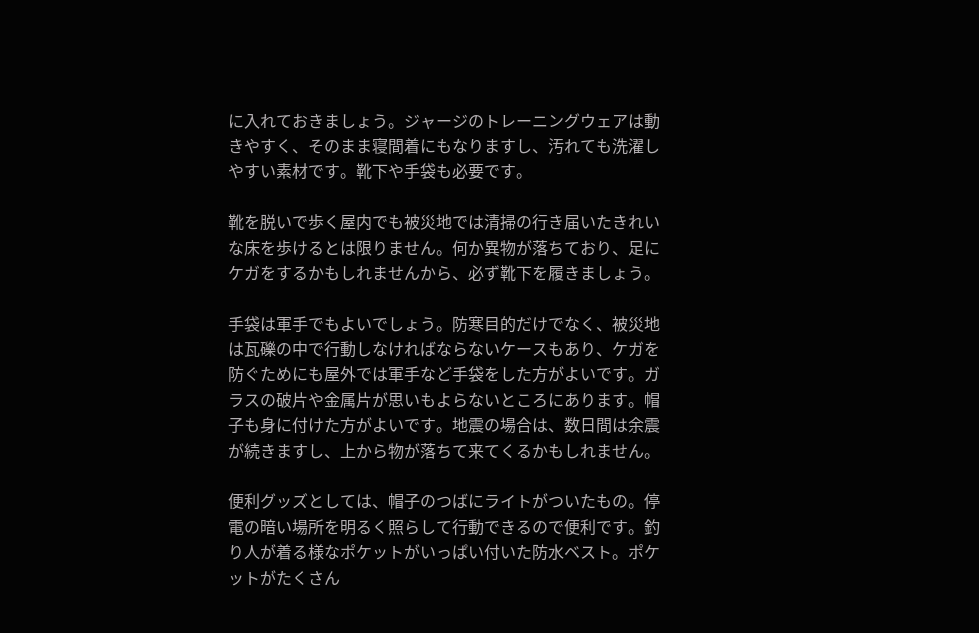に入れておきましょう。ジャージのトレーニングウェアは動きやすく、そのまま寝間着にもなりますし、汚れても洗濯しやすい素材です。靴下や手袋も必要です。

靴を脱いで歩く屋内でも被災地では清掃の行き届いたきれいな床を歩けるとは限りません。何か異物が落ちており、足にケガをするかもしれませんから、必ず靴下を履きましょう。

手袋は軍手でもよいでしょう。防寒目的だけでなく、被災地は瓦礫の中で行動しなければならないケースもあり、ケガを防ぐためにも屋外では軍手など手袋をした方がよいです。ガラスの破片や金属片が思いもよらないところにあります。帽子も身に付けた方がよいです。地震の場合は、数日間は余震が続きますし、上から物が落ちて来てくるかもしれません。

便利グッズとしては、帽子のつばにライトがついたもの。停電の暗い場所を明るく照らして行動できるので便利です。釣り人が着る様なポケットがいっぱい付いた防水ベスト。ポケットがたくさん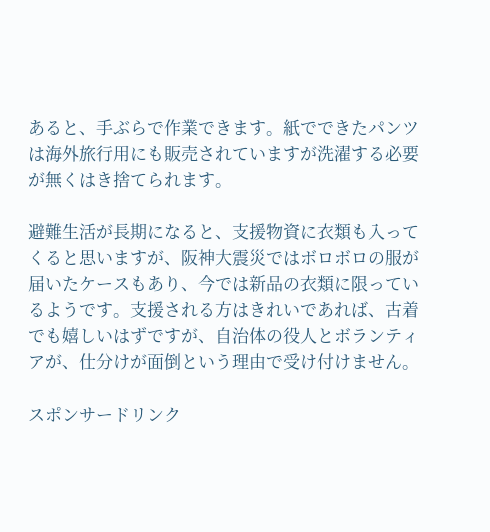あると、手ぶらで作業できます。紙でできたパンツは海外旅行用にも販売されていますが洗濯する必要が無くはき捨てられます。

避難生活が長期になると、支援物資に衣類も入ってくると思いますが、阪神大震災ではボロボロの服が届いたケースもあり、今では新品の衣類に限っているようです。支援される方はきれいであれば、古着でも嬉しいはずですが、自治体の役人とボランティアが、仕分けが面倒という理由で受け付けません。

スポンサードリンク